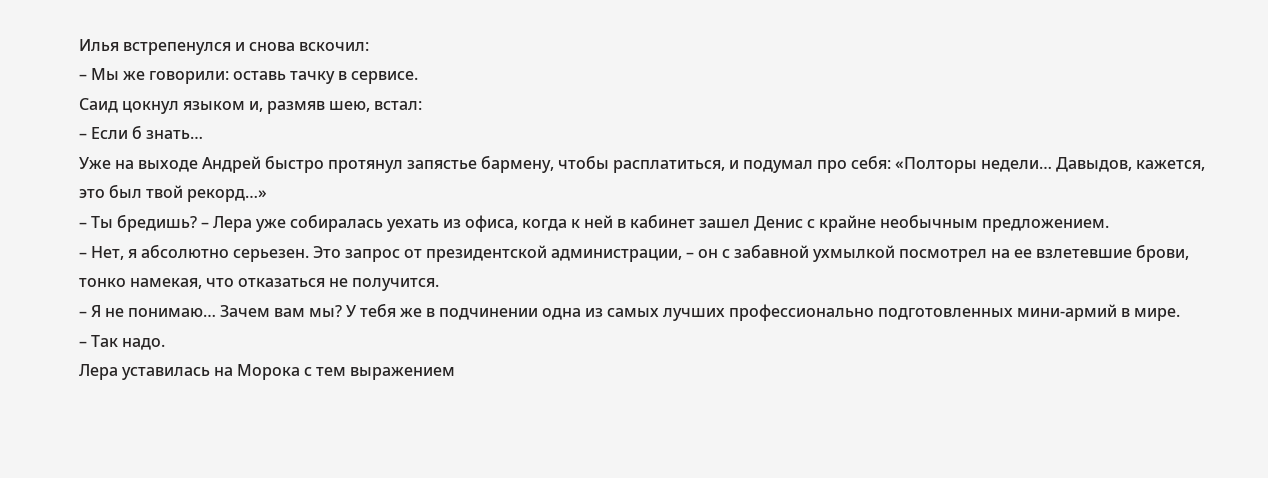Илья встрепенулся и снова вскочил:
– Мы же говорили: оставь тачку в сервисе.
Саид цокнул языком и, размяв шею, встал:
– Если б знать…
Уже на выходе Андрей быстро протянул запястье бармену, чтобы расплатиться, и подумал про себя: «Полторы недели… Давыдов, кажется, это был твой рекорд…»
– Ты бредишь? – Лера уже собиралась уехать из офиса, когда к ней в кабинет зашел Денис с крайне необычным предложением.
– Нет, я абсолютно серьезен. Это запрос от президентской администрации, – он с забавной ухмылкой посмотрел на ее взлетевшие брови, тонко намекая, что отказаться не получится.
– Я не понимаю… Зачем вам мы? У тебя же в подчинении одна из самых лучших профессионально подготовленных мини-армий в мире.
– Так надо.
Лера уставилась на Морока с тем выражением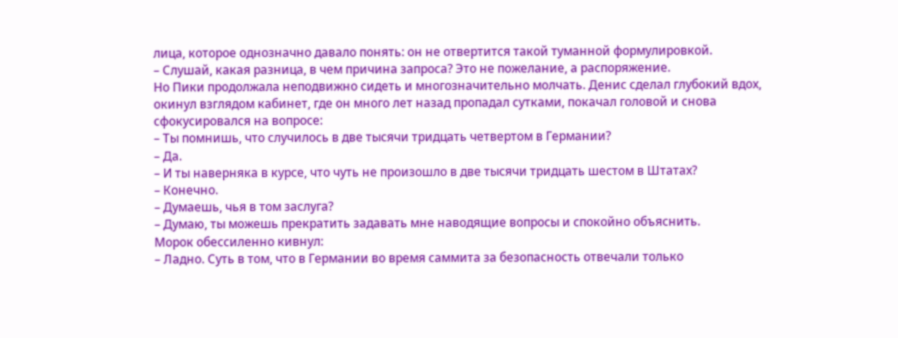лица, которое однозначно давало понять: он не отвертится такой туманной формулировкой.
– Слушай, какая разница, в чем причина запроса? Это не пожелание, а распоряжение.
Но Пики продолжала неподвижно сидеть и многозначительно молчать. Денис сделал глубокий вдох, окинул взглядом кабинет, где он много лет назад пропадал сутками, покачал головой и снова сфокусировался на вопросе:
– Ты помнишь, что случилось в две тысячи тридцать четвертом в Германии?
– Да.
– И ты наверняка в курсе, что чуть не произошло в две тысячи тридцать шестом в Штатах?
– Конечно.
– Думаешь, чья в том заслуга?
– Думаю, ты можешь прекратить задавать мне наводящие вопросы и спокойно объяснить.
Морок обессиленно кивнул:
– Ладно. Суть в том, что в Германии во время саммита за безопасность отвечали только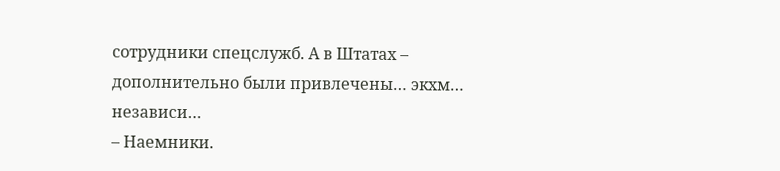сотрудники спецслужб. А в Штатах – дополнительно были привлечены… экхм… независи…
– Наемники.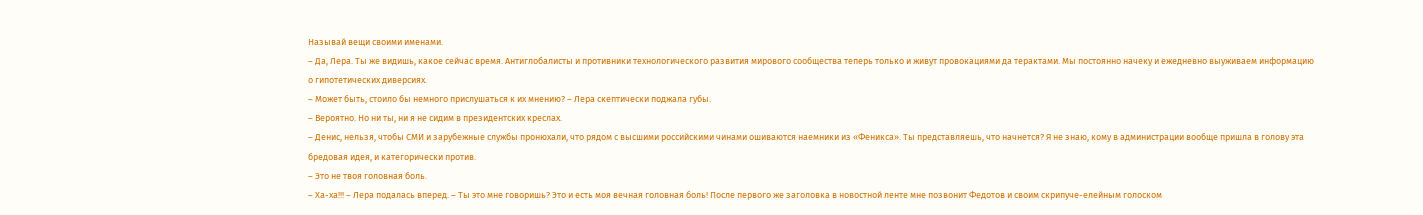Называй вещи своими именами.
– Да, Лера. Ты же видишь, какое сейчас время. Антиглобалисты и противники технологического развития мирового сообщества теперь только и живут провокациями да терактами. Мы постоянно начеку и ежедневно выуживаем информацию о гипотетических диверсиях.
– Может быть, стоило бы немного прислушаться к их мнению? – Лера скептически поджала губы.
– Вероятно. Но ни ты, ни я не сидим в президентских креслах.
– Денис, нельзя, чтобы СМИ и зарубежные службы пронюхали, что рядом с высшими российскими чинами ошиваются наемники из «Феникса». Ты представляешь, что начнется? Я не знаю, кому в администрации вообще пришла в голову эта бредовая идея, и категорически против.
– Это не твоя головная боль.
– Ха-ха!!! – Лера подалась вперед. – Ты это мне говоришь? Это и есть моя вечная головная боль! После первого же заголовка в новостной ленте мне позвонит Федотов и своим скрипуче-елейным голоском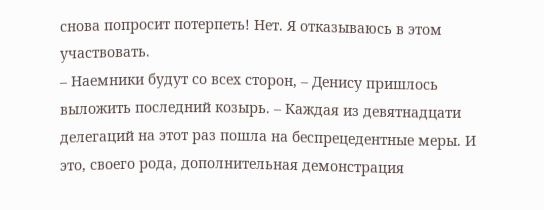снова попросит потерпеть! Нет. Я отказываюсь в этом участвовать.
– Наемники будут со всех сторон, – Денису пришлось выложить последний козырь. – Каждая из девятнадцати делегаций на этот раз пошла на беспрецедентные меры. И это, своего рода, дополнительная демонстрация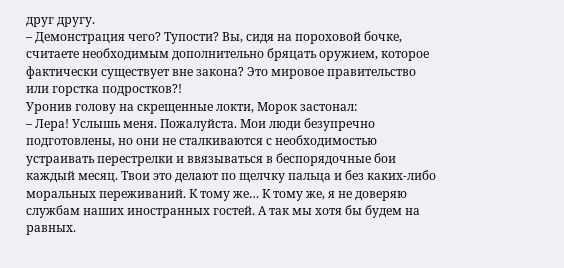друг другу.
– Демонстрация чего? Тупости? Вы, сидя на пороховой бочке, считаете необходимым дополнительно бряцать оружием, которое фактически существует вне закона? Это мировое правительство или горстка подростков?!
Уронив голову на скрещенные локти, Морок застонал:
– Лера! Услышь меня. Пожалуйста. Мои люди безупречно подготовлены, но они не сталкиваются с необходимостью устраивать перестрелки и ввязываться в беспорядочные бои каждый месяц. Твои это делают по щелчку пальца и без каких-либо моральных переживаний. К тому же… К тому же, я не доверяю службам наших иностранных гостей. А так мы хотя бы будем на равных.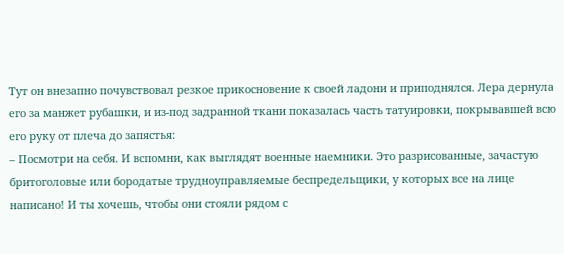Тут он внезапно почувствовал резкое прикосновение к своей ладони и приподнялся. Лера дернула его за манжет рубашки, и из-под задранной ткани показалась часть татуировки, покрывавшей всю его руку от плеча до запястья:
– Посмотри на себя. И вспомни, как выглядят военные наемники. Это разрисованные, зачастую бритоголовые или бородатые трудноуправляемые беспредельщики, у которых все на лице написано! И ты хочешь, чтобы они стояли рядом с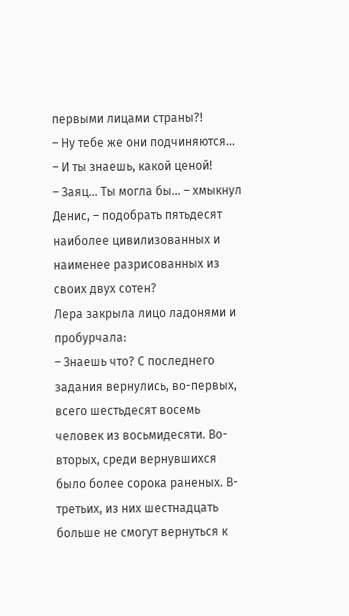первыми лицами страны?!
– Ну тебе же они подчиняются…
– И ты знаешь, какой ценой!
– Заяц… Ты могла бы… – хмыкнул Денис, – подобрать пятьдесят наиболее цивилизованных и наименее разрисованных из своих двух сотен?
Лера закрыла лицо ладонями и пробурчала:
– Знаешь что? С последнего задания вернулись, во-первых, всего шестьдесят восемь человек из восьмидесяти. Во-вторых, среди вернувшихся было более сорока раненых. В-третьих, из них шестнадцать больше не смогут вернуться к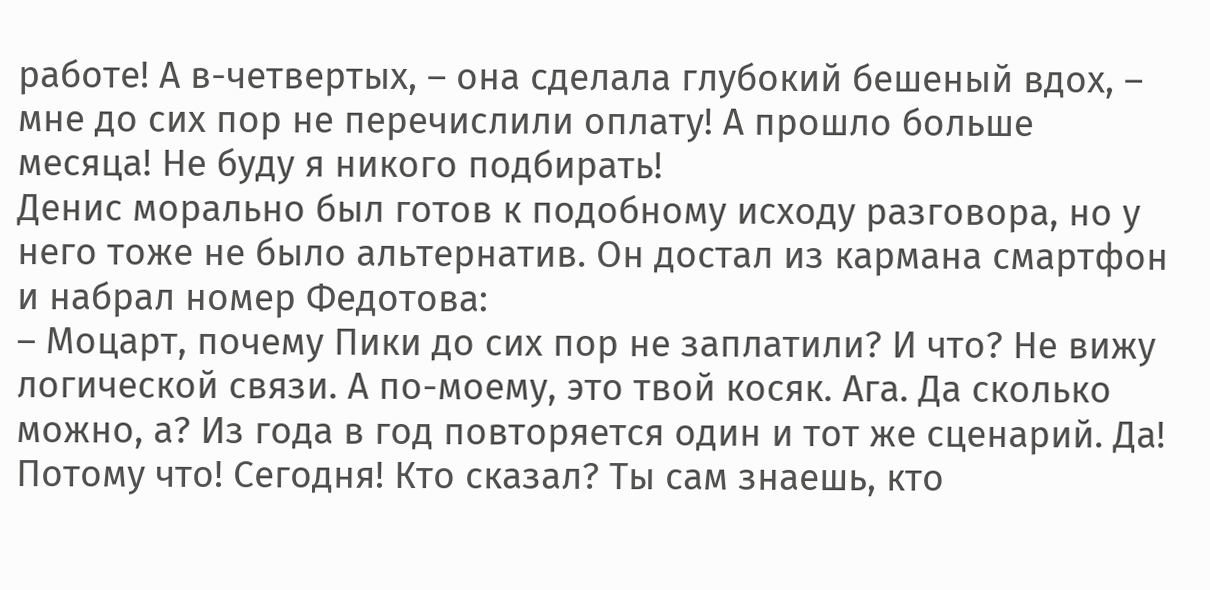работе! А в-четвертых, – она сделала глубокий бешеный вдох, – мне до сих пор не перечислили оплату! А прошло больше месяца! Не буду я никого подбирать!
Денис морально был готов к подобному исходу разговора, но у него тоже не было альтернатив. Он достал из кармана смартфон и набрал номер Федотова:
– Моцарт, почему Пики до сих пор не заплатили? И что? Не вижу логической связи. А по-моему, это твой косяк. Ага. Да сколько можно, а? Из года в год повторяется один и тот же сценарий. Да! Потому что! Сегодня! Кто сказал? Ты сам знаешь, кто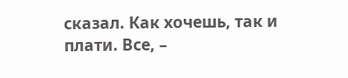сказал. Как хочешь, так и плати. Все, –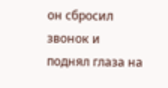он сбросил звонок и поднял глаза на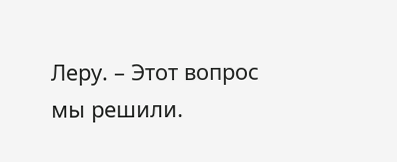Леру. – Этот вопрос мы решили.